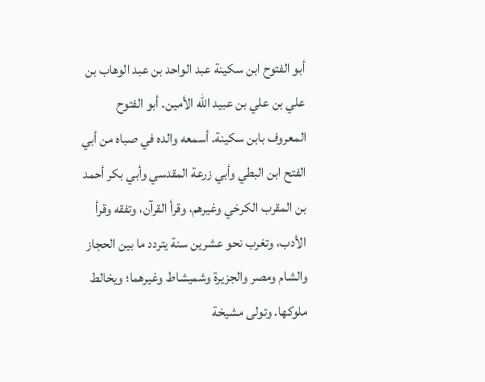أبو الفتوح ابن سكينة عبد الواحد بن عبد الوهاب بن علي بن علي بن عبيد الله الأمين. أبو الفتوح المعروف بابن سكينة. أسمعه والده في صباه من أبي الفتح ابن البطي وأبي زرعة المقدسي وأبي بكر أحمد بن المقرب الكرخي وغيرهم، وقرأ القرآن، وتفقه وقرأ الأدب، وتغرب نحو عشرين سنة يتردد ما بين الحجاز والشام ومصر والجزيرة وشميشاط وغيرهما؛ ويخالط ملوكها. وتولى مشيخة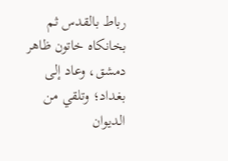رباط بالقدس ثم بخانكاه خاتون ظاهر دمشق، وعاد إلى بغداد؛ وتلقي من الديوان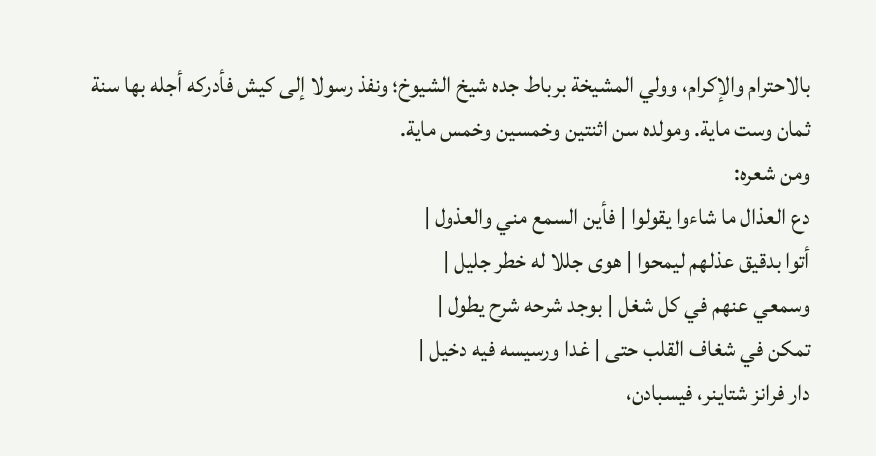بالاحترام والإكرام، وولي المشيخة برباط جده شيخ الشيوخ؛ ونفذ رسولا إلى كيش فأدركه أجله بها سنة ثمان وست ماية. ومولده سن اثنتين وخمسين وخمس ماية.
ومن شعره:
دع العذال ما شاءوا يقولوا | فأين السمع مني والعذول |
أتوا بدقيق عذلهم ليمحوا | هوى جللا له خطر جليل |
وسمعي عنهم في كل شغل | بوجد شرحه شرح يطول |
تمكن في شغاف القلب حتى | غدا ورسيسه فيه دخيل |
دار فرانز شتاينر، فيسبادن،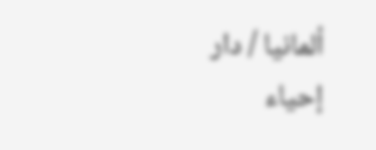ألمانيا / دار إحياء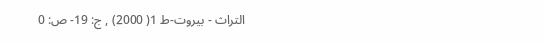التراث - بيروت-ط 1( 2000) , ج: 19- ص: 0